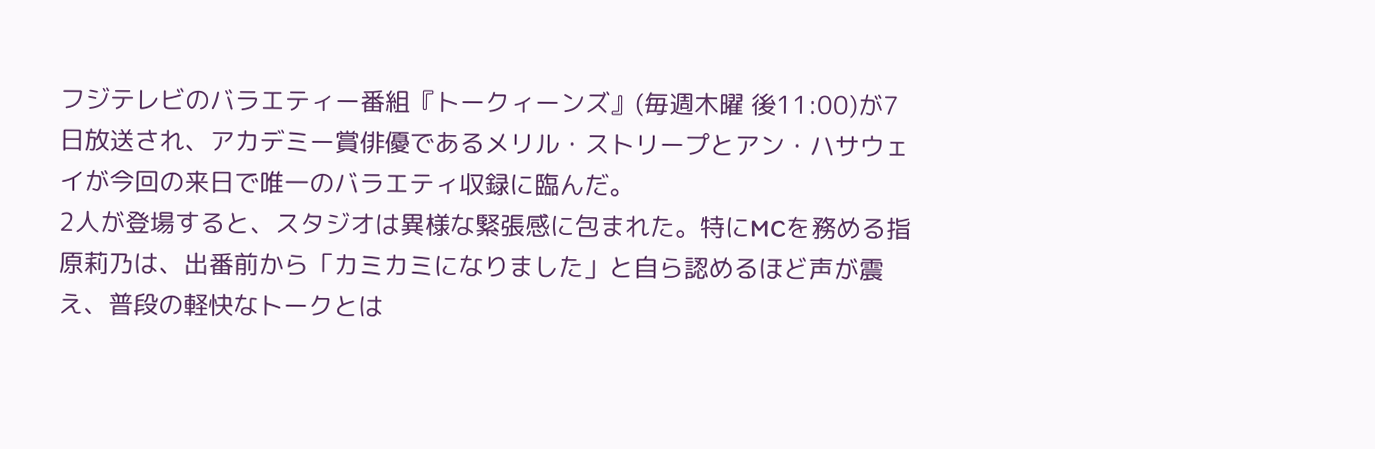フジテレビのバラエティー番組『トークィーンズ』(毎週木曜 後11:00)が7日放送され、アカデミー賞俳優であるメリル・ストリープとアン・ハサウェイが今回の来日で唯一のバラエティ収録に臨んだ。
2人が登場すると、スタジオは異様な緊張感に包まれた。特にMCを務める指原莉乃は、出番前から「カミカミになりました」と自ら認めるほど声が震え、普段の軽快なトークとは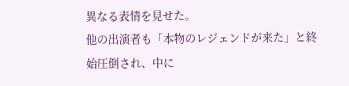異なる表情を見せた。
他の出演者も「本物のレジェンドが来た」と終始圧倒され、中に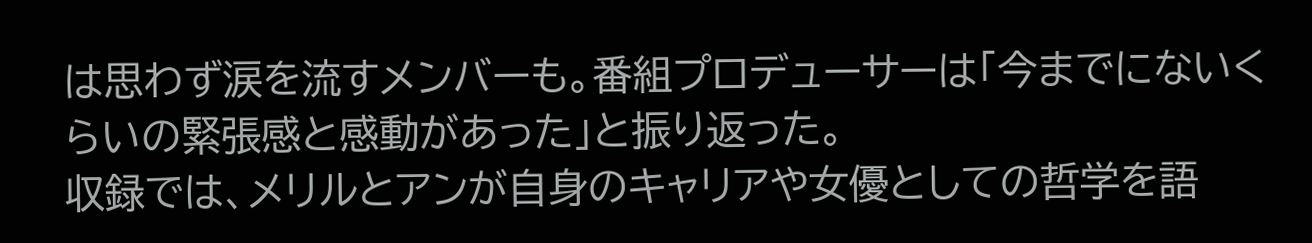は思わず涙を流すメンバーも。番組プロデューサーは「今までにないくらいの緊張感と感動があった」と振り返った。
収録では、メリルとアンが自身のキャリアや女優としての哲学を語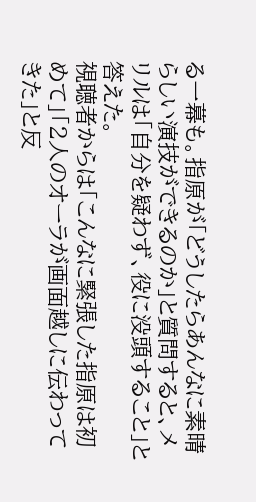る一幕も。指原が「どうしたらあんなに素晴らしい演技ができるのか」と質問すると、メリルは「自分を疑わず、役に没頭すること」と答えた。
視聴者からは「こんなに緊張した指原は初めて」「2人のオーラが画面越しに伝わってきた」と反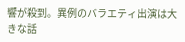響が殺到。異例のバラエティ出演は大きな話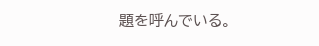題を呼んでいる。